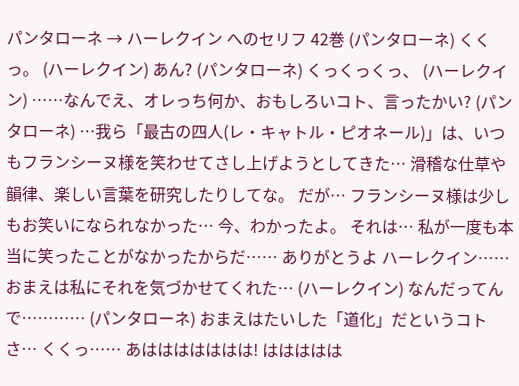パンタローネ → ハーレクイン へのセリフ 42巻 (パンタローネ) くくっ。 (ハーレクイン) あん? (パンタローネ) くっくっくっ、 (ハーレクイン) ……なんでえ、オレっち何か、おもしろいコト、言ったかい? (パンタローネ) …我ら「最古の四人(レ・キャトル・ピオネール)」は、いつもフランシーヌ様を笑わせてさし上げようとしてきた… 滑稽な仕草や韻律、楽しい言葉を研究したりしてな。 だが… フランシーヌ様は少しもお笑いになられなかった… 今、わかったよ。 それは… 私が一度も本当に笑ったことがなかったからだ…… ありがとうよ ハーレクイン…… おまえは私にそれを気づかせてくれた… (ハーレクイン) なんだってんで………… (パンタローネ) おまえはたいした「道化」だというコトさ… くくっ…… あははははははは! ははははは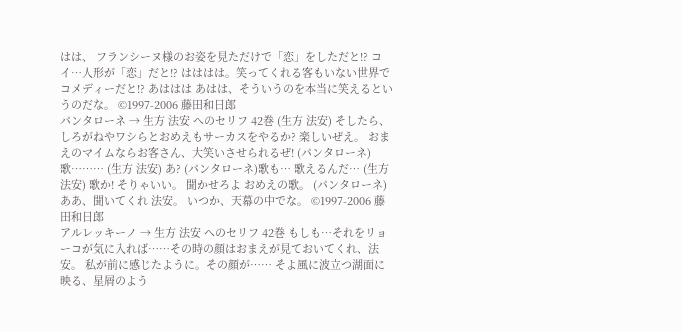はは、 フランシーヌ様のお姿を見ただけで「恋」をしただと!? コイ…人形が「恋」だと!? はははは。笑ってくれる客もいない世界でコメディーだと!? あははは あはは、そういうのを本当に笑えるというのだな。 ©1997-2006 藤田和日郎
パンタローネ → 生方 法安 へのセリフ 42巻 (生方 法安) そしたら、しろがねやワシらとおめえもサーカスをやるか? 楽しいぜえ。 おまえのマイムならお客さん、大笑いさせられるぜ! (パンタローネ) 歌……… (生方 法安) あ? (パンタローネ)歌も… 歌えるんだ… (生方 法安) 歌か! そりゃいい。 聞かせろよ おめえの歌。 (パンタローネ) ああ、聞いてくれ 法安。 いつか、天幕の中でな。 ©1997-2006 藤田和日郎
アルレッキーノ → 生方 法安 へのセリフ 42巻 もしも…それをリョーコが気に入れば……その時の顔はおまえが見ておいてくれ、法安。 私が前に感じたように。その顔が…… そよ風に波立つ湖面に映る、星屑のよう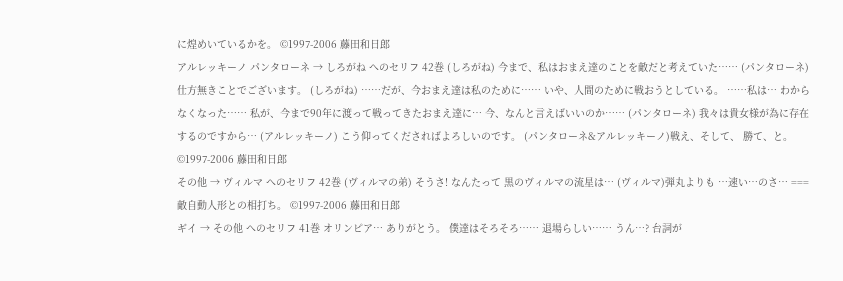に煌めいているかを。 ©1997-2006 藤田和日郎
アルレッキーノ パンタローネ → しろがね へのセリフ 42巻 (しろがね) 今まで、私はおまえ達のことを敵だと考えていた…… (パンタローネ) 仕方無きことでございます。 (しろがね) ……だが、今おまえ達は私のために…… いや、人間のために戦おうとしている。 ……私は… わからなくなった…… 私が、今まで90年に渡って戦ってきたおまえ達に… 今、なんと言えばいいのか…… (パンタローネ) 我々は貴女様が為に存在するのですから… (アルレッキーノ) こう仰ってくださればよろしいのです。 (パンタローネ&アルレッキーノ)戦え、そして、 勝て、と。 ©1997-2006 藤田和日郎
その他 → ヴィルマ へのセリフ 42巻 (ヴィルマの弟) そうさ! なんたって 黒のヴィルマの流星は… (ヴィルマ)弾丸よりも …速い…のさ… === 敵自動人形との相打ち。 ©1997-2006 藤田和日郎
ギイ → その他 へのセリフ 41巻 オリンピア… ありがとう。 僕達はそろそろ…… 退場らしい…… うん…? 台詞が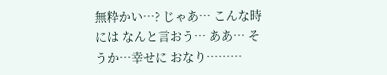無粋かい…? じゃあ… こんな時には なんと言おう… ああ… そうか…幸せに おなり………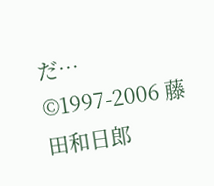だ… ©1997-2006 藤田和日郎